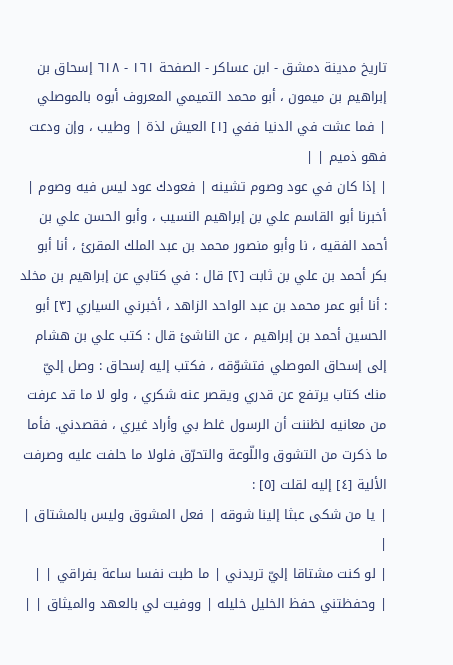تاريخ مدينة دمشق - ابن عساكر - الصفحة ١٦١ - ٦١٨ إسحاق بن إبراهيم بن ميمون ، أبو محمد التميمي المعروف أبوه بالموصلي
| فما عشت في الدنيا ففي [١] العيش لذة | وطيب ، وإن ودعت فهو ذميم | |
| إذا كان في عود وصوم تشينه | فعودك عود ليس فيه وصوم |
أخبرنا أبو القاسم علي بن إبراهيم النسيب ، وأبو الحسن علي بن أحمد الفقيه ، نا وأبو منصور محمد بن عبد الملك المقرئ ، أنا أبو بكر أحمد بن علي بن ثابت [٢] قال : في كتابي عن إبراهيم بن مخلد : أنا أبو عمر محمد بن عبد الواحد الزاهد ، أخبرني السياري [٣] أبو الحسين أحمد بن إبراهيم ، عن الناشئ قال : كتب علي بن هشام إلى إسحاق الموصلي فتشوّقه ، فكتب إليه إسحاق : وصل إليّ منك كتاب يرتفع عن قدري ويقصر عنه شكري ، ولو لا ما قد عرفت من معانيه لظننت أن الرسول غلط بي وأراد غيري ، فقصدني. فأما ما ذكرت من التشوق واللّوعة والتحرّق فلولا ما حلفت عليه وصرفت الألية [٤] إليه لقلت [٥] :
| يا من شكى عبثا إلينا شوقه | فعل المشوق وليس بالمشتاق | |
| لو كنت مشتاقا إليّ تريدني | ما طبت نفسا ساعة بفراقي | |
| وحفظتني حفظ الخليل خليله | ووفيت لي بالعهد والميثاق | |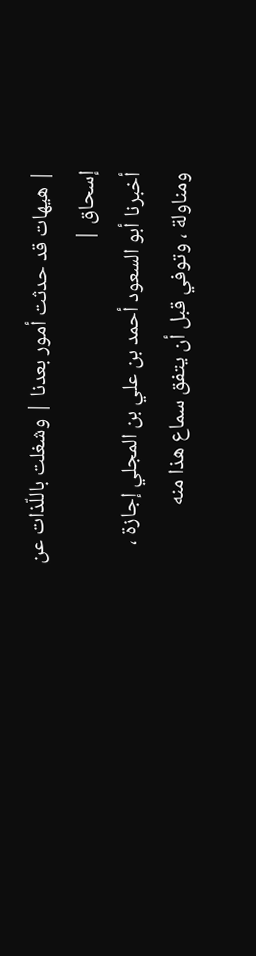| هيهات قد حدثت أمور بعدنا | وشغلت باللّذات عن إسحاق |
أخبرنا أبو السعود أحمد بن علي بن المجلي إجازة ، ومناولة ، وتوفي قبل أن يتفق سماع هذا منه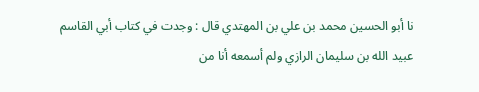نا أبو الحسين محمد بن علي بن المهتدي قال : وجدت في كتاب أبي القاسم عبيد الله بن سليمان الرازي ولم أسمعه أنا من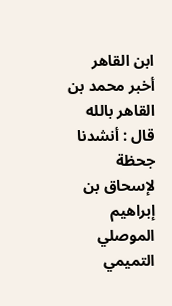ابن القاهر أخبر محمد بن القاهر بالله قال : أنشدنا جحظة لإسحاق بن إبراهيم الموصلي التميمي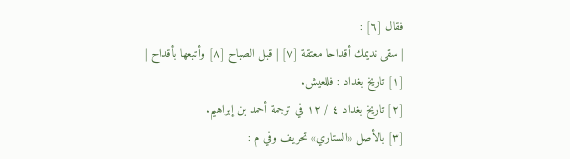فقال [٦] :
| سقى نديمك أقداحا معتقة [٧] | قبل الصباح [٨] وأتبعها بأقداح |
[١] تاريخ بغداد : فللعيش.
[٢] تاريخ بغداد ٤ / ١٢ في ترجمة أحمد بن إبراهيم.
[٣] بالأصل «الستاري» تحريف وفي م :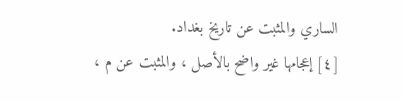الساري والمثبت عن تاريخ بغداد.
[٤] إعجامها غير واضح بالأصل ، والمثبت عن م ،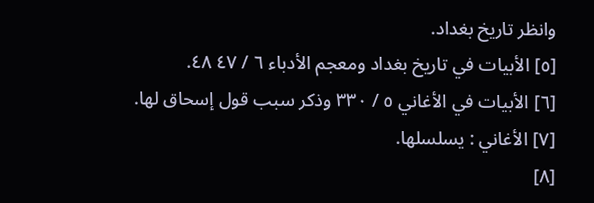وانظر تاريخ بغداد.
[٥] الأبيات في تاريخ بغداد ومعجم الأدباء ٦ / ٤٧ ٤٨.
[٦] الأبيات في الأغاني ٥ / ٣٣٠ وذكر سبب قول إسحاق لها.
[٧] الأغاني : يسلسلها.
[٨]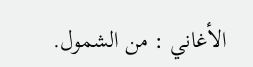الأغاني : من الشمول.